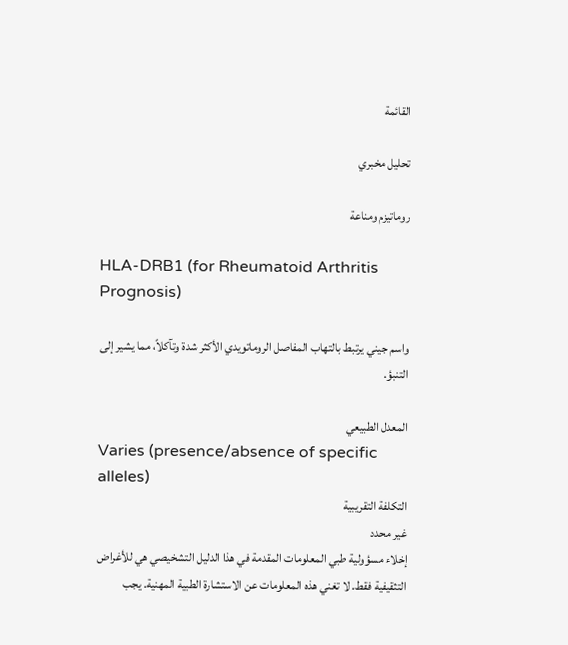القائمة

تحليل مخبري

روماتيزم ومناعة

HLA-DRB1 (for Rheumatoid Arthritis Prognosis)

واسم جيني يرتبط بالتهاب المفاصل الروماتويدي الأكثر شدة وتآكلاً، مما يشير إلى التنبؤ.

المعدل الطبيعي
Varies (presence/absence of specific alleles)
التكلفة التقريبية
غير محدد
إخلاء مسؤولية طبي المعلومات المقدمة في هذا الدليل التشخيصي هي للأغراض التثقيفية فقط. لا تغني هذه المعلومات عن الاستشارة الطبية المهنية. يجب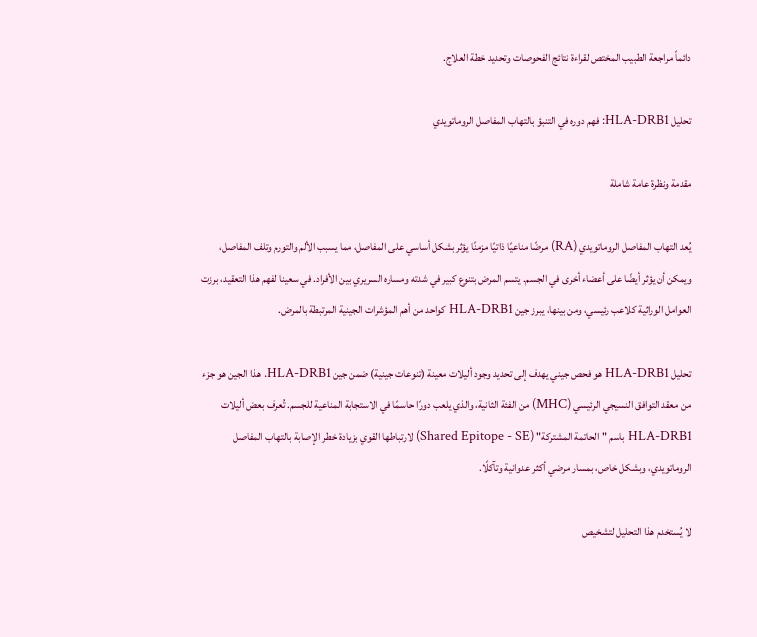دائماً مراجعة الطبيب المختص لقراءة نتائج الفحوصات وتحديد خطة العلاج.

تحليل HLA-DRB1: فهم دوره في التنبؤ بالتهاب المفاصل الروماتويدي

مقدمة ونظرة عامة شاملة

يُعد التهاب المفاصل الروماتويدي (RA) مرضًا مناعيًا ذاتيًا مزمنًا يؤثر بشكل أساسي على المفاصل، مما يسبب الألم والتورم وتلف المفاصل، ويمكن أن يؤثر أيضًا على أعضاء أخرى في الجسم. يتسم المرض بتنوع كبير في شدته ومساره السريري بين الأفراد. في سعينا لفهم هذا التعقيد، برزت العوامل الوراثية كلاعب رئيسي، ومن بينها، يبرز جين HLA-DRB1 كواحد من أهم المؤشرات الجينية المرتبطة بالمرض.

تحليل HLA-DRB1 هو فحص جيني يهدف إلى تحديد وجود أليلات معينة (تنوعات جينية) ضمن جين HLA-DRB1. هذا الجين هو جزء من معقد التوافق النسيجي الرئيسي (MHC) من الفئة الثانية، والذي يلعب دورًا حاسمًا في الاستجابة المناعية للجسم. تُعرف بعض أليلات HLA-DRB1 باسم "الحاتمة المشتركة" (Shared Epitope - SE) لارتباطها القوي بزيادة خطر الإصابة بالتهاب المفاصل الروماتويدي، وبشكل خاص، بمسار مرضي أكثر عدوانية وتآكلًا.

لا يُستخدم هذا التحليل لتشخيص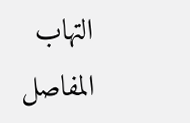التهاب المفاصل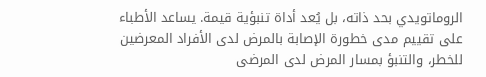الروماتويدي بحد ذاته، بل يُعد أداة تنبؤية قيمة. يساعد الأطباء على تقييم مدى خطورة الإصابة بالمرض لدى الأفراد المعرضين للخطر، والتنبؤ بمسار المرض لدى المرضى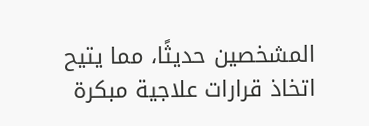المشخصين حديثًا، مما يتيح اتخاذ قرارات علاجية مبكرة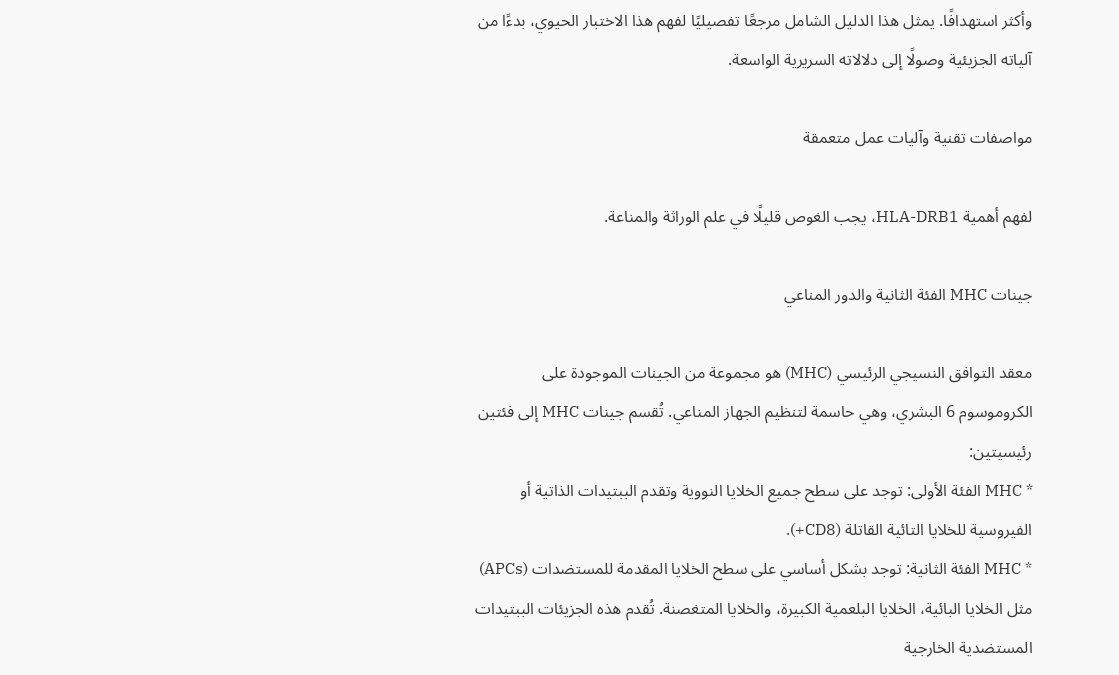وأكثر استهدافًا. يمثل هذا الدليل الشامل مرجعًا تفصيليًا لفهم هذا الاختبار الحيوي، بدءًا من آلياته الجزيئية وصولًا إلى دلالاته السريرية الواسعة.

مواصفات تقنية وآليات عمل متعمقة

لفهم أهمية HLA-DRB1، يجب الغوص قليلًا في علم الوراثة والمناعة.

جينات MHC الفئة الثانية والدور المناعي

معقد التوافق النسيجي الرئيسي (MHC) هو مجموعة من الجينات الموجودة على الكروموسوم 6 البشري، وهي حاسمة لتنظيم الجهاز المناعي. تُقسم جينات MHC إلى فئتين رئيسيتين:
* MHC الفئة الأولى: توجد على سطح جميع الخلايا النووية وتقدم الببتيدات الذاتية أو الفيروسية للخلايا التائية القاتلة (CD8+).
* MHC الفئة الثانية: توجد بشكل أساسي على سطح الخلايا المقدمة للمستضدات (APCs) مثل الخلايا البائية، الخلايا البلعمية الكبيرة، والخلايا المتغصنة. تُقدم هذه الجزيئات الببتيدات المستضدية الخارجية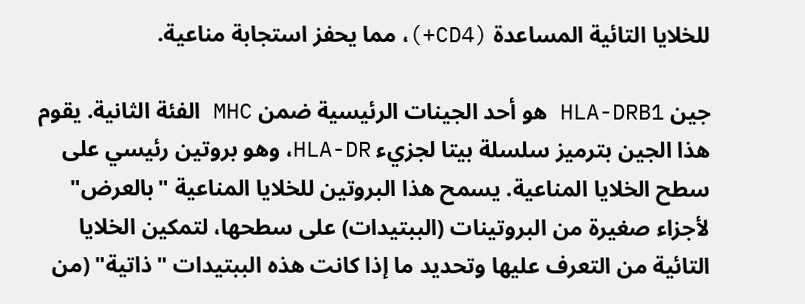للخلايا التائية المساعدة (CD4+)، مما يحفز استجابة مناعية.

جين HLA-DRB1 هو أحد الجينات الرئيسية ضمن MHC الفئة الثانية. يقوم هذا الجين بترميز سلسلة بيتا لجزيء HLA-DR، وهو بروتين رئيسي على سطح الخلايا المناعية. يسمح هذا البروتين للخلايا المناعية "بالعرض" لأجزاء صغيرة من البروتينات (الببتيدات) على سطحها، لتمكين الخلايا التائية من التعرف عليها وتحديد ما إذا كانت هذه الببتيدات "ذاتية" (من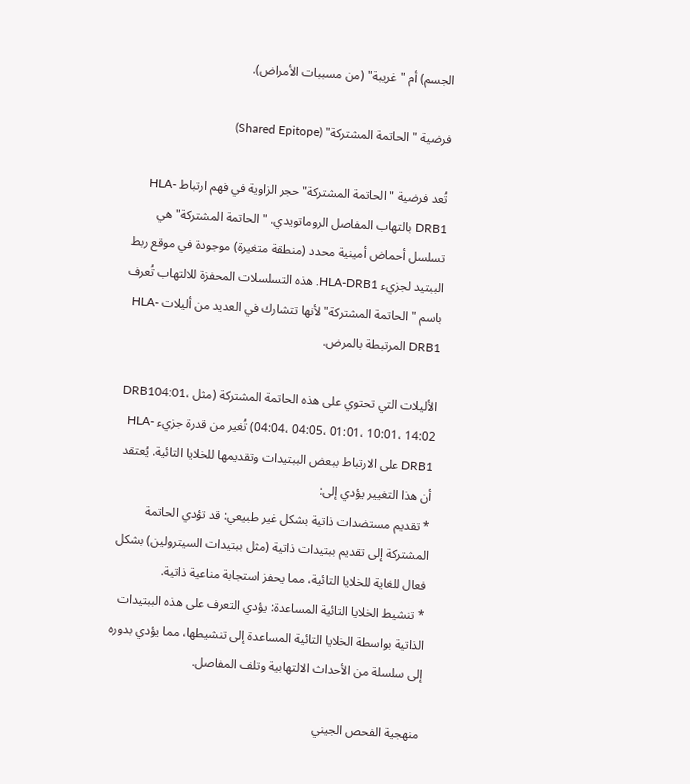الجسم) أم "غريبة" (من مسببات الأمراض).

فرضية "الحاتمة المشتركة" (Shared Epitope)

تُعد فرضية "الحاتمة المشتركة" حجر الزاوية في فهم ارتباط HLA-DRB1 بالتهاب المفاصل الروماتويدي. "الحاتمة المشتركة" هي تسلسل أحماض أمينية محدد (منطقة متغيرة) موجودة في موقع ربط الببتيد لجزيء HLA-DRB1. هذه التسلسلات المحفزة للالتهاب تُعرف باسم "الحاتمة المشتركة" لأنها تتشارك في العديد من أليلات HLA-DRB1 المرتبطة بالمرض.

الأليلات التي تحتوي على هذه الحاتمة المشتركة (مثل DRB104:01، 04:04، 04:05، 01:01، 10:01، 14:02) تُغير من قدرة جزيء HLA-DRB1 على الارتباط ببعض الببتيدات وتقديمها للخلايا التائية. يُعتقد أن هذا التغيير يؤدي إلى:
* تقديم مستضدات ذاتية بشكل غير طبيعي: قد تؤدي الحاتمة المشتركة إلى تقديم ببتيدات ذاتية (مثل ببتيدات السيترولين) بشكل فعال للغاية للخلايا التائية، مما يحفز استجابة مناعية ذاتية.
* تنشيط الخلايا التائية المساعدة: يؤدي التعرف على هذه الببتيدات الذاتية بواسطة الخلايا التائية المساعدة إلى تنشيطها، مما يؤدي بدوره إلى سلسلة من الأحداث الالتهابية وتلف المفاصل.

منهجية الفحص الجيني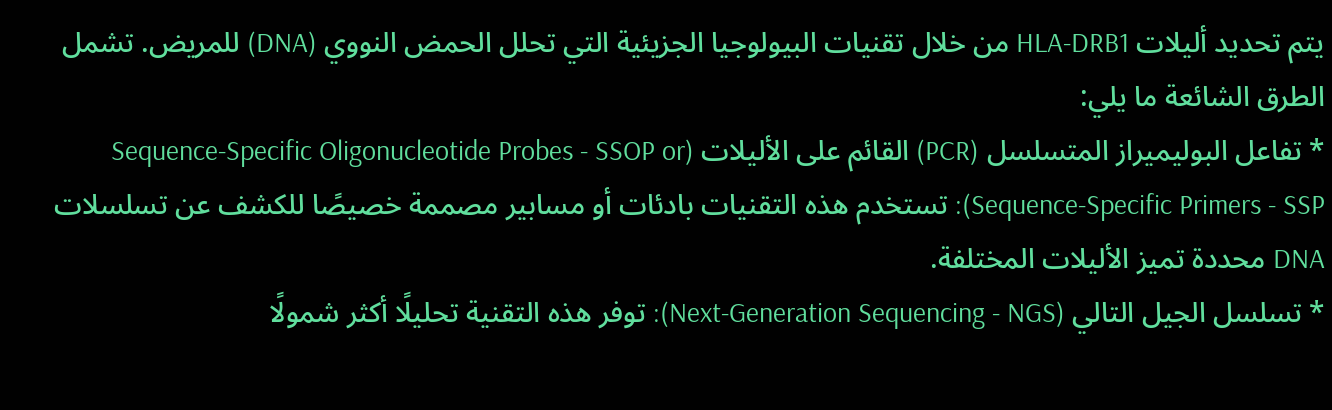يتم تحديد أليلات HLA-DRB1 من خلال تقنيات البيولوجيا الجزيئية التي تحلل الحمض النووي (DNA) للمريض. تشمل الطرق الشائعة ما يلي:
* تفاعل البوليميراز المتسلسل (PCR) القائم على الأليلات (Sequence-Specific Oligonucleotide Probes - SSOP or Sequence-Specific Primers - SSP): تستخدم هذه التقنيات بادئات أو مسابير مصممة خصيصًا للكشف عن تسلسلات DNA محددة تميز الأليلات المختلفة.
* تسلسل الجيل التالي (Next-Generation Sequencing - NGS): توفر هذه التقنية تحليلًا أكثر شمولًا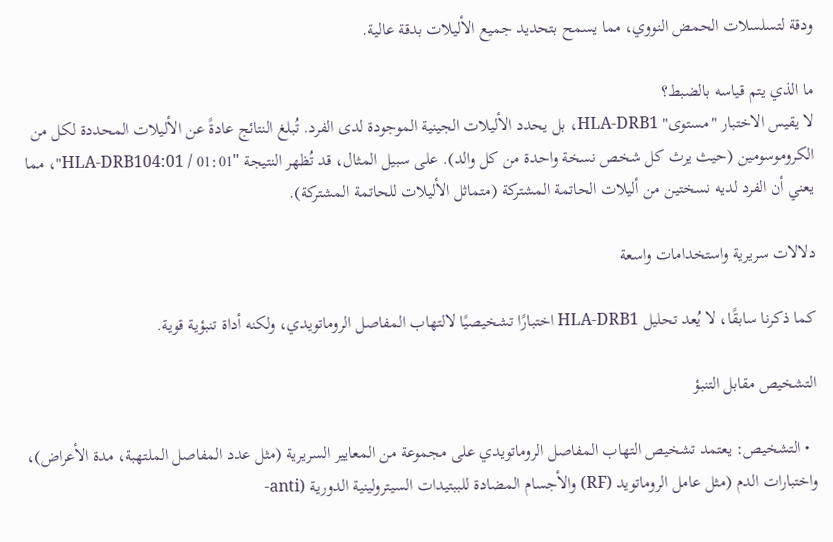ودقة لتسلسلات الحمض النووي، مما يسمح بتحديد جميع الأليلات بدقة عالية.

ما الذي يتم قياسه بالضبط؟
لا يقيس الاختبار "مستوى" HLA-DRB1، بل يحدد الأليلات الجينية الموجودة لدى الفرد. تُبلغ النتائج عادةً عن الأليلات المحددة لكل من الكروموسومين (حيث يرث كل شخص نسخة واحدة من كل والد). على سبيل المثال، قد تُظهر النتيجة "HLA-DRB104:01 / 01:01"، مما يعني أن الفرد لديه نسختين من أليلات الحاتمة المشتركة (متماثل الأليلات للحاتمة المشتركة).

دلالات سريرية واستخدامات واسعة

كما ذكرنا سابقًا، لا يُعد تحليل HLA-DRB1 اختبارًا تشخيصيًا لالتهاب المفاصل الروماتويدي، ولكنه أداة تنبؤية قوية.

التشخيص مقابل التنبؤ

  • التشخيص: يعتمد تشخيص التهاب المفاصل الروماتويدي على مجموعة من المعايير السريرية (مثل عدد المفاصل الملتهبة، مدة الأعراض)، واختبارات الدم (مثل عامل الروماتويد (RF) والأجسام المضادة للببتيدات السيترولينية الدورية (anti-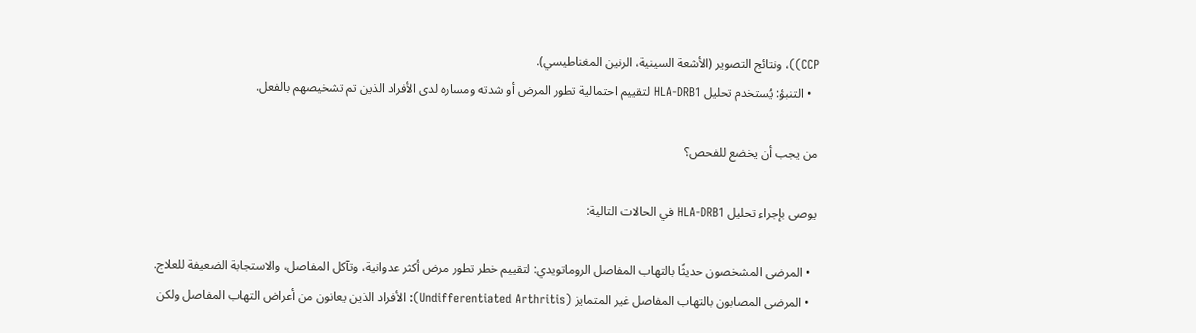CCP))، ونتائج التصوير (الأشعة السينية، الرنين المغناطيسي).
  • التنبؤ: يُستخدم تحليل HLA-DRB1 لتقييم احتمالية تطور المرض أو شدته ومساره لدى الأفراد الذين تم تشخيصهم بالفعل.

من يجب أن يخضع للفحص؟

يوصى بإجراء تحليل HLA-DRB1 في الحالات التالية:

  • المرضى المشخصون حديثًا بالتهاب المفاصل الروماتويدي: لتقييم خطر تطور مرض أكثر عدوانية، وتآكل المفاصل، والاستجابة الضعيفة للعلاج.
  • المرضى المصابون بالتهاب المفاصل غير المتمايز (Undifferentiated Arthritis): الأفراد الذين يعانون من أعراض التهاب المفاصل ولكن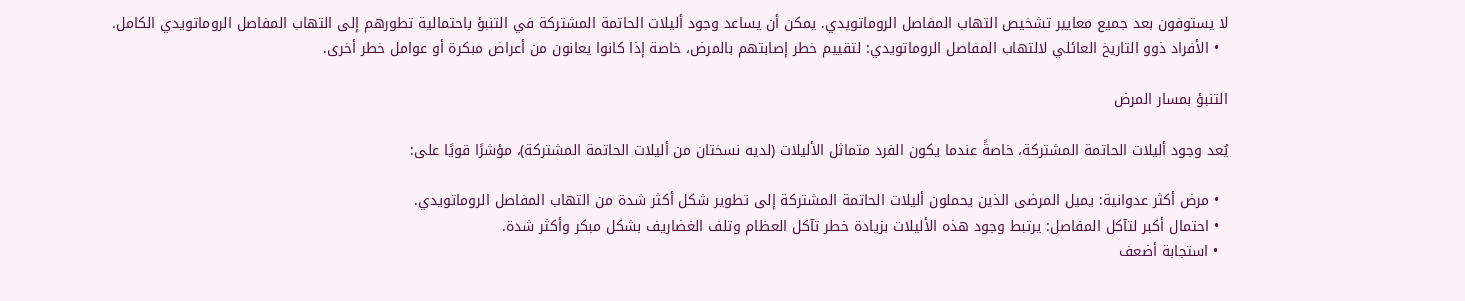لا يستوفون بعد جميع معايير تشخيص التهاب المفاصل الروماتويدي. يمكن أن يساعد وجود أليلات الحاتمة المشتركة في التنبؤ باحتمالية تطورهم إلى التهاب المفاصل الروماتويدي الكامل.
  • الأفراد ذوو التاريخ العائلي لالتهاب المفاصل الروماتويدي: لتقييم خطر إصابتهم بالمرض، خاصة إذا كانوا يعانون من أعراض مبكرة أو عوامل خطر أخرى.

التنبؤ بمسار المرض

يُعد وجود أليلات الحاتمة المشتركة، خاصةً عندما يكون الفرد متماثل الأليلات (لديه نسختان من أليلات الحاتمة المشتركة)، مؤشرًا قويًا على:

  • مرض أكثر عدوانية: يميل المرضى الذين يحملون أليلات الحاتمة المشتركة إلى تطوير شكل أكثر شدة من التهاب المفاصل الروماتويدي.
  • احتمال أكبر لتآكل المفاصل: يرتبط وجود هذه الأليلات بزيادة خطر تآكل العظام وتلف الغضاريف بشكل مبكر وأكثر شدة.
  • استجابة أضعف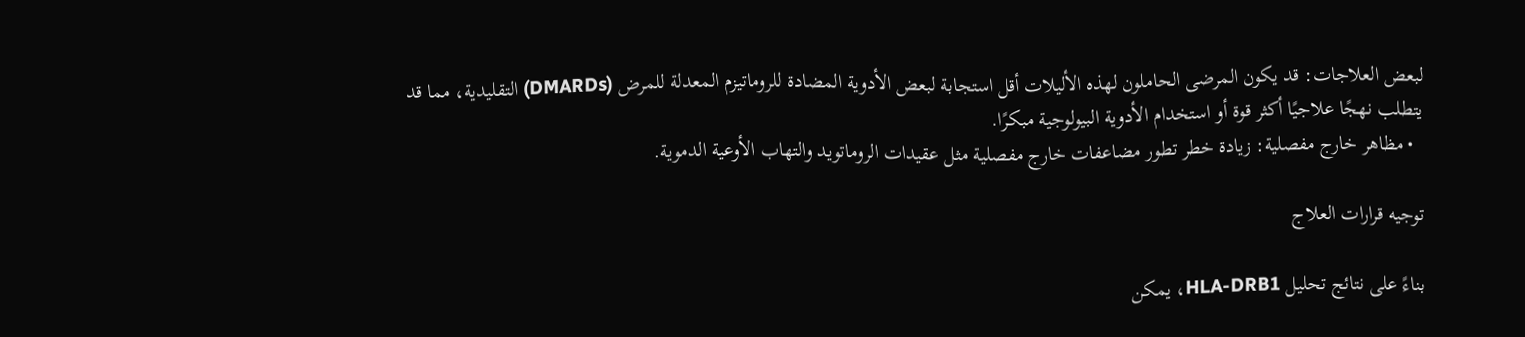لبعض العلاجات: قد يكون المرضى الحاملون لهذه الأليلات أقل استجابة لبعض الأدوية المضادة للروماتيزم المعدلة للمرض (DMARDs) التقليدية، مما قد يتطلب نهجًا علاجيًا أكثر قوة أو استخدام الأدوية البيولوجية مبكرًا.
  • مظاهر خارج مفصلية: زيادة خطر تطور مضاعفات خارج مفصلية مثل عقيدات الروماتويد والتهاب الأوعية الدموية.

توجيه قرارات العلاج

بناءً على نتائج تحليل HLA-DRB1، يمكن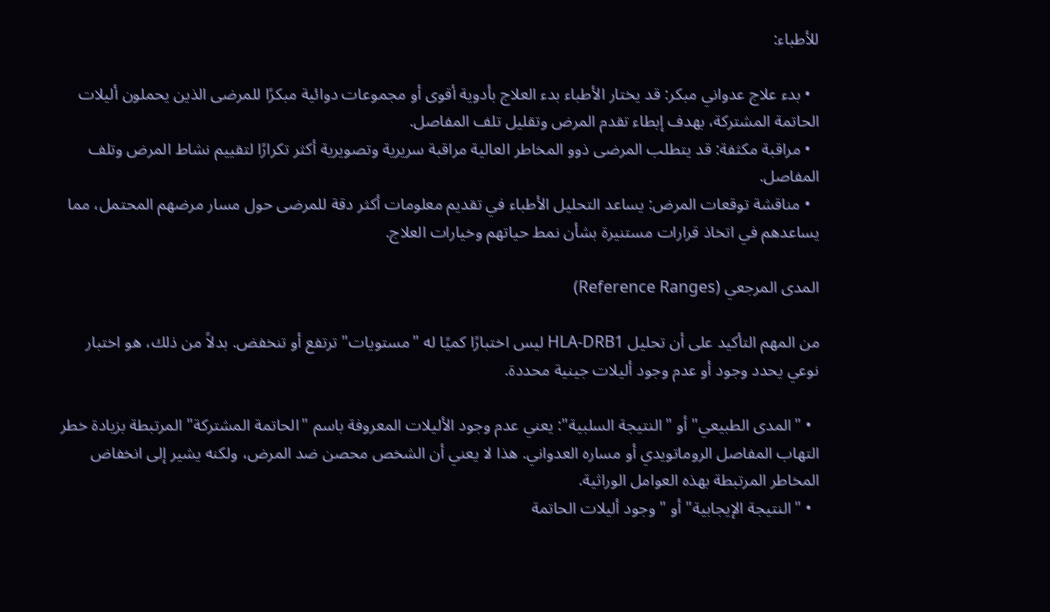للأطباء:

  • بدء علاج عدواني مبكر: قد يختار الأطباء بدء العلاج بأدوية أقوى أو مجموعات دوائية مبكرًا للمرضى الذين يحملون أليلات الحاتمة المشتركة، بهدف إبطاء تقدم المرض وتقليل تلف المفاصل.
  • مراقبة مكثفة: قد يتطلب المرضى ذوو المخاطر العالية مراقبة سريرية وتصويرية أكثر تكرارًا لتقييم نشاط المرض وتلف المفاصل.
  • مناقشة توقعات المرض: يساعد التحليل الأطباء في تقديم معلومات أكثر دقة للمرضى حول مسار مرضهم المحتمل، مما يساعدهم في اتخاذ قرارات مستنيرة بشأن نمط حياتهم وخيارات العلاج.

المدى المرجعي (Reference Ranges)

من المهم التأكيد على أن تحليل HLA-DRB1 ليس اختبارًا كميًا له "مستويات" ترتفع أو تنخفض. بدلاً من ذلك، هو اختبار نوعي يحدد وجود أو عدم وجود أليلات جينية محددة.

  • "المدى الطبيعي" أو "النتيجة السلبية": يعني عدم وجود الأليلات المعروفة باسم "الحاتمة المشتركة" المرتبطة بزيادة خطر التهاب المفاصل الروماتويدي أو مساره العدواني. هذا لا يعني أن الشخص محصن ضد المرض، ولكنه يشير إلى انخفاض المخاطر المرتبطة بهذه العوامل الوراثية.
  • "النتيجة الإيجابية" أو "وجود أليلات الحاتمة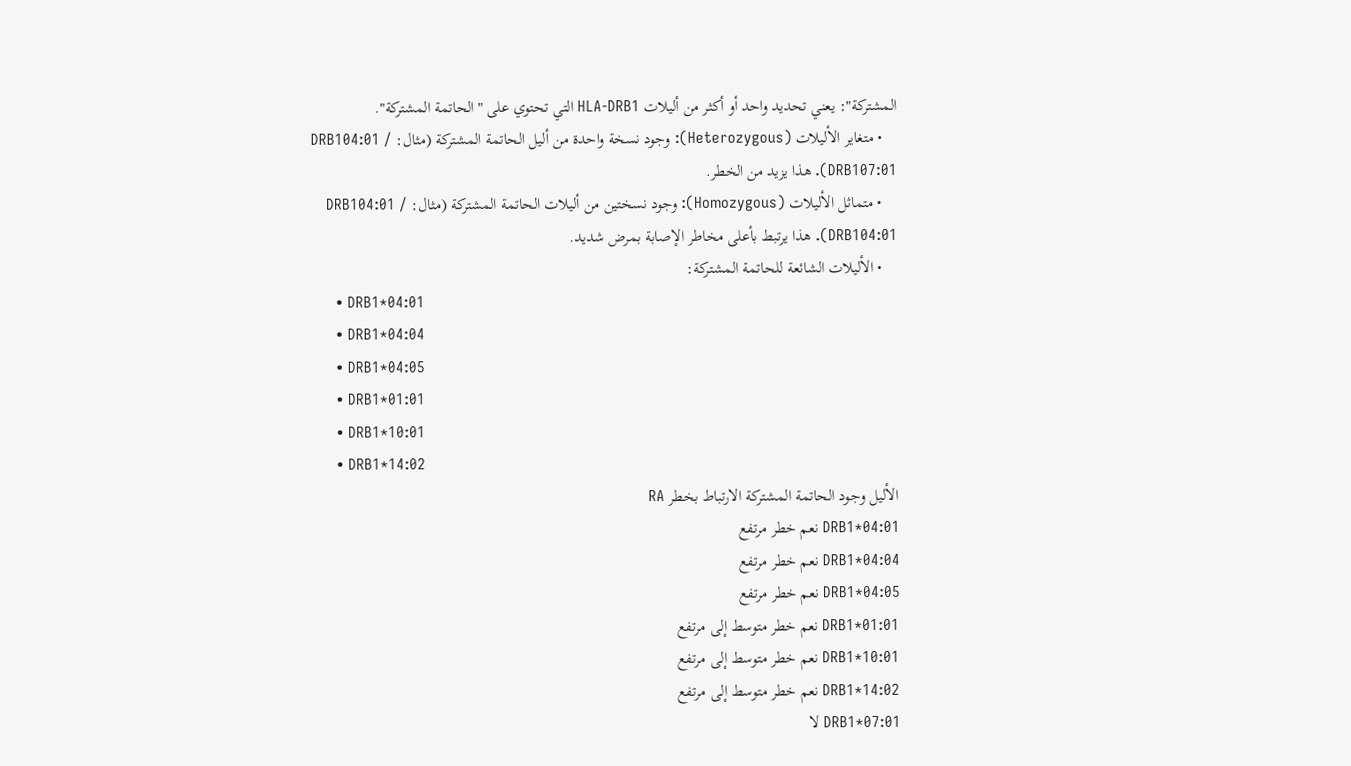المشتركة": يعني تحديد واحد أو أكثر من أليلات HLA-DRB1 التي تحتوي على "الحاتمة المشتركة".
    • متغاير الأليلات (Heterozygous): وجود نسخة واحدة من أليل الحاتمة المشتركة (مثال: DRB104:01 / DRB107:01). هذا يزيد من الخطر.
    • متماثل الأليلات (Homozygous): وجود نسختين من أليلات الحاتمة المشتركة (مثال: DRB104:01 / DRB104:01). هذا يرتبط بأعلى مخاطر الإصابة بمرض شديد.
    • الأليلات الشائعة للحاتمة المشتركة:
      • DRB1*04:01
      • DRB1*04:04
      • DRB1*04:05
      • DRB1*01:01
      • DRB1*10:01
      • DRB1*14:02
الأليل وجود الحاتمة المشتركة الارتباط بخطر RA
DRB1*04:01 نعم خطر مرتفع
DRB1*04:04 نعم خطر مرتفع
DRB1*04:05 نعم خطر مرتفع
DRB1*01:01 نعم خطر متوسط إلى مرتفع
DRB1*10:01 نعم خطر متوسط إلى مرتفع
DRB1*14:02 نعم خطر متوسط إلى مرتفع
DRB1*07:01 لا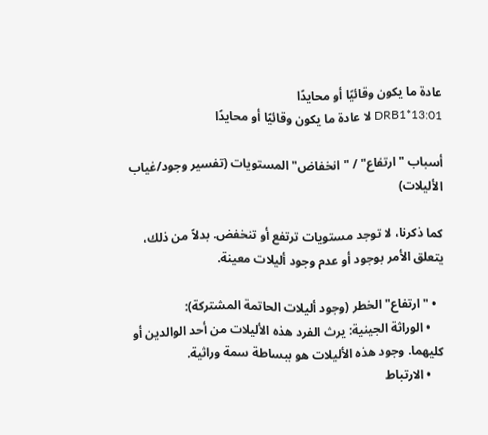عادة ما يكون وقائيًا أو محايدًا
DRB1*13:01 لا عادة ما يكون وقائيًا أو محايدًا

أسباب "ارتفاع" / "انخفاض" المستويات (تفسير وجود/غياب الأليلات)

كما ذكرنا، لا توجد مستويات ترتفع أو تنخفض. بدلاً من ذلك، يتعلق الأمر بوجود أو عدم وجود أليلات معينة.

  • "ارتفاع" الخطر (وجود أليلات الحاتمة المشتركة):
    • الوراثة الجينية: يرث الفرد هذه الأليلات من أحد الوالدين أو كليهما. وجود هذه الأليلات هو ببساطة سمة وراثية.
    • الارتباط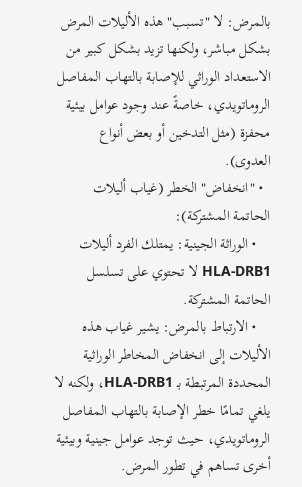بالمرض: لا "تسبب" هذه الأليلات المرض بشكل مباشر، ولكنها تزيد بشكل كبير من الاستعداد الوراثي للإصابة بالتهاب المفاصل الروماتويدي، خاصةً عند وجود عوامل بيئية محفزة (مثل التدخين أو بعض أنواع العدوى).
  • "انخفاض" الخطر (غياب أليلات الحاتمة المشتركة):
    • الوراثة الجينية: يمتلك الفرد أليلات HLA-DRB1 لا تحتوي على تسلسل الحاتمة المشتركة.
    • الارتباط بالمرض: يشير غياب هذه الأليلات إلى انخفاض المخاطر الوراثية المحددة المرتبطة بـ HLA-DRB1، ولكنه لا يلغي تمامًا خطر الإصابة بالتهاب المفاصل الروماتويدي، حيث توجد عوامل جينية وبيئية أخرى تساهم في تطور المرض.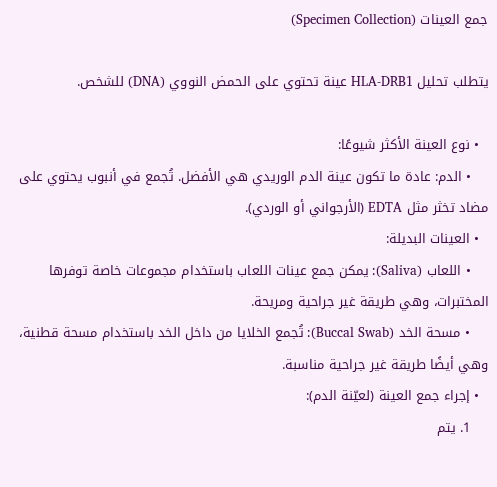جمع العينات (Specimen Collection)

يتطلب تحليل HLA-DRB1 عينة تحتوي على الحمض النووي (DNA) للشخص.

  • نوع العينة الأكثر شيوعًا:
    • الدم: عادة ما تكون عينة الدم الوريدي هي الأفضل. تُجمع في أنبوب يحتوي على مضاد تخثر مثل EDTA (الأرجواني أو الوردي).
  • العينات البديلة:
    • اللعاب (Saliva): يمكن جمع عينات اللعاب باستخدام مجموعات خاصة توفرها المختبرات، وهي طريقة غير جراحية ومريحة.
    • مسحة الخد (Buccal Swab): تُجمع الخلايا من داخل الخد باستخدام مسحة قطنية، وهي أيضًا طريقة غير جراحية مناسبة.
  • إجراء جمع العينة (لعيّنة الدم):
    1. يتم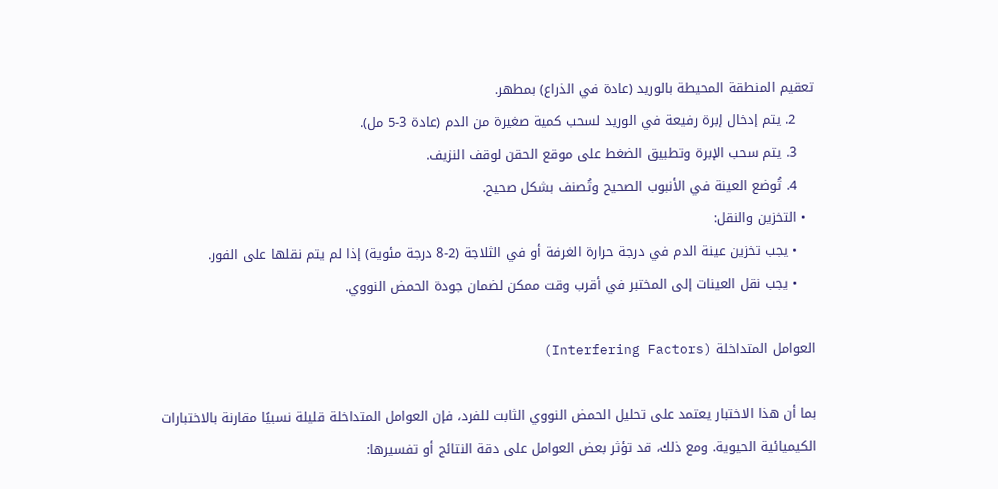تعقيم المنطقة المحيطة بالوريد (عادة في الذراع) بمطهر.
    2. يتم إدخال إبرة رفيعة في الوريد لسحب كمية صغيرة من الدم (عادة 3-5 مل).
    3. يتم سحب الإبرة وتطبيق الضغط على موقع الحقن لوقف النزيف.
    4. تُوضع العينة في الأنبوب الصحيح وتُصنف بشكل صحيح.
  • التخزين والنقل:
    • يجب تخزين عينة الدم في درجة حرارة الغرفة أو في الثلاجة (2-8 درجة مئوية) إذا لم يتم نقلها على الفور.
    • يجب نقل العينات إلى المختبر في أقرب وقت ممكن لضمان جودة الحمض النووي.

العوامل المتداخلة (Interfering Factors)

بما أن هذا الاختبار يعتمد على تحليل الحمض النووي الثابت للفرد، فإن العوامل المتداخلة قليلة نسبيًا مقارنة بالاختبارات الكيميائية الحيوية. ومع ذلك، قد تؤثر بعض العوامل على دقة النتائج أو تفسيرها: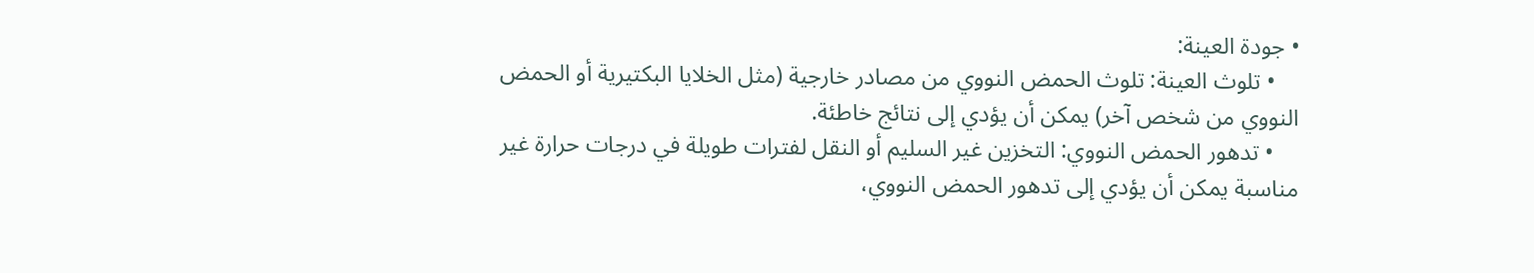• جودة العينة:
    • تلوث العينة: تلوث الحمض النووي من مصادر خارجية (مثل الخلايا البكتيرية أو الحمض النووي من شخص آخر) يمكن أن يؤدي إلى نتائج خاطئة.
    • تدهور الحمض النووي: التخزين غير السليم أو النقل لفترات طويلة في درجات حرارة غير مناسبة يمكن أن يؤدي إلى تدهور الحمض النووي،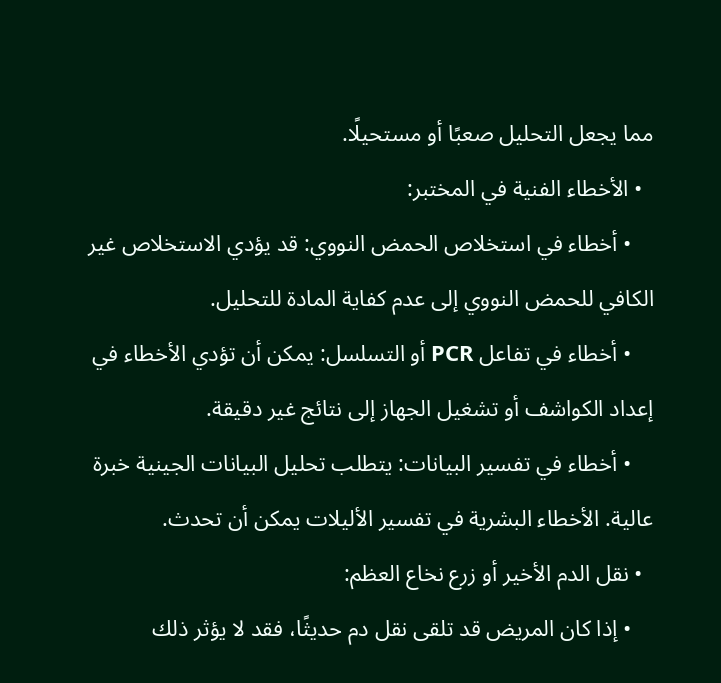مما يجعل التحليل صعبًا أو مستحيلًا.
  • الأخطاء الفنية في المختبر:
    • أخطاء في استخلاص الحمض النووي: قد يؤدي الاستخلاص غير الكافي للحمض النووي إلى عدم كفاية المادة للتحليل.
    • أخطاء في تفاعل PCR أو التسلسل: يمكن أن تؤدي الأخطاء في إعداد الكواشف أو تشغيل الجهاز إلى نتائج غير دقيقة.
    • أخطاء في تفسير البيانات: يتطلب تحليل البيانات الجينية خبرة عالية. الأخطاء البشرية في تفسير الأليلات يمكن أن تحدث.
  • نقل الدم الأخير أو زرع نخاع العظم:
    • إذا كان المريض قد تلقى نقل دم حديثًا، فقد لا يؤثر ذلك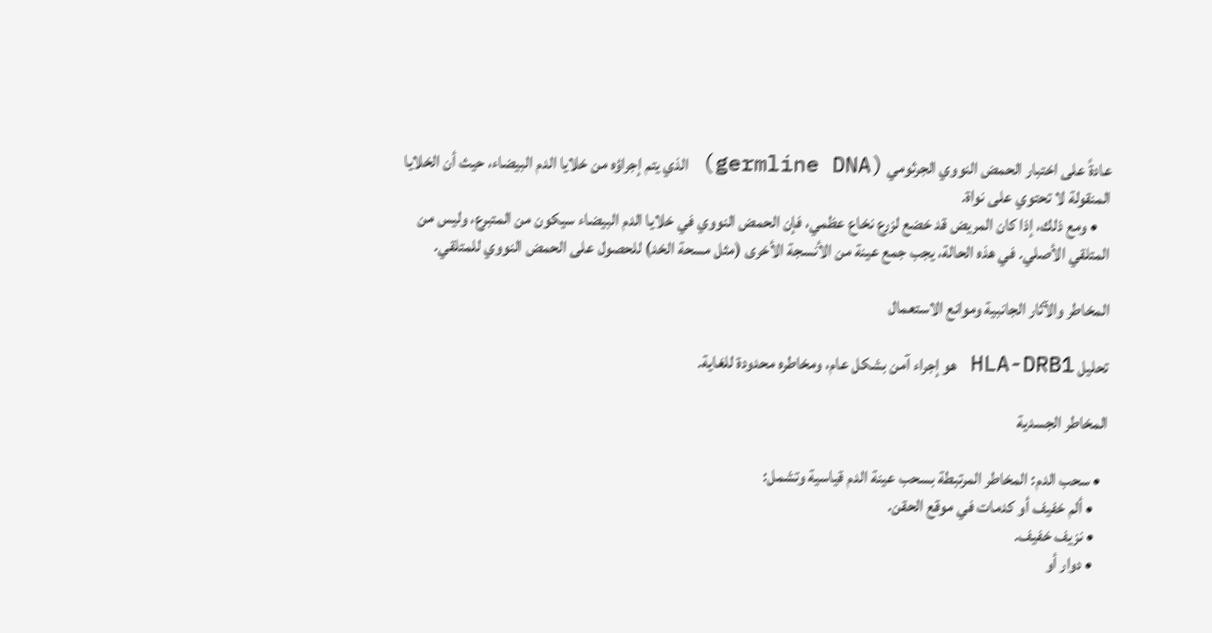عادةً على اختبار الحمض النووي الجرثومي (germline DNA) الذي يتم إجراؤه من خلايا الدم البيضاء، حيث أن الخلايا المنقولة لا تحتوي على نواة.
    • ومع ذلك، إذا كان المريض قد خضع لزرع نخاع عظمي، فإن الحمض النووي في خلايا الدم البيضاء سيكون من المتبرع، وليس من المتلقي الأصلي. في هذه الحالة، يجب جمع عينة من الأنسجة الأخرى (مثل مسحة الخد) للحصول على الحمض النووي للمتلقي.

المخاطر والآثار الجانبية وموانع الاستعمال

تحليل HLA-DRB1 هو إجراء آمن بشكل عام، ومخاطره محدودة للغاية.

المخاطر الجسدية

  • سحب الدم: المخاطر المرتبطة بسحب عينة الدم قياسية وتشمل:
    • ألم خفيف أو كدمات في موقع الحقن.
    • نزيف خفيف.
    • دوار أو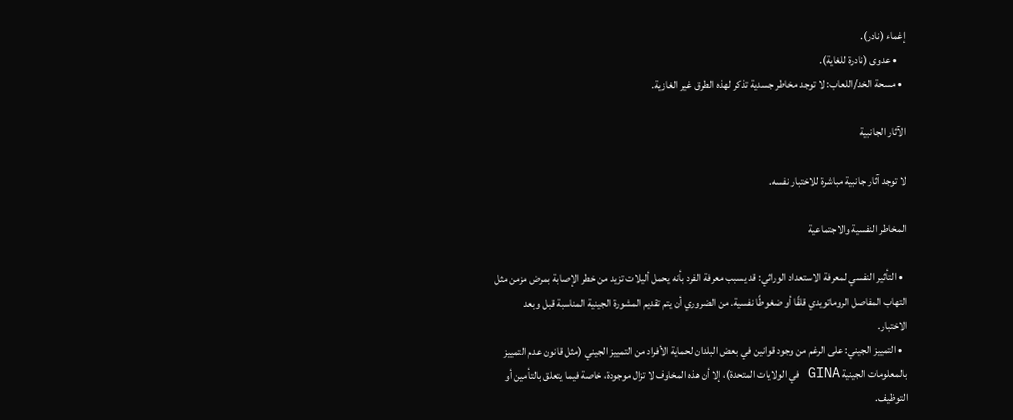إغماء (نادر).
    • عدوى (نادرة للغاية).
  • مسحة الخد/اللعاب: لا توجد مخاطر جسدية تذكر لهذه الطرق غير الغازية.

الآثار الجانبية

لا توجد آثار جانبية مباشرة للاختبار نفسه.

المخاطر النفسية والاجتماعية

  • التأثير النفسي لمعرفة الاستعداد الوراثي: قد يسبب معرفة الفرد بأنه يحمل أليلات تزيد من خطر الإصابة بمرض مزمن مثل التهاب المفاصل الروماتويدي قلقًا أو ضغوطًا نفسية. من الضروري أن يتم تقديم المشورة الجينية المناسبة قبل وبعد الاختبار.
  • التمييز الجيني: على الرغم من وجود قوانين في بعض البلدان لحماية الأفراد من التمييز الجيني (مثل قانون عدم التمييز بالمعلومات الجينية GINA في الولايات المتحدة)، إلا أن هذه المخاوف لا تزال موجودة، خاصة فيما يتعلق بالتأمين أو التوظيف.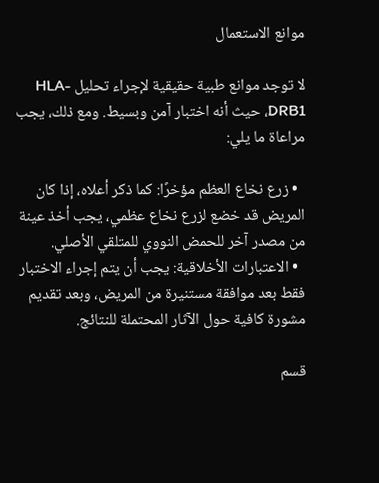موانع الاستعمال

لا توجد موانع طبية حقيقية لإجراء تحليل HLA-DRB1، حيث أنه اختبار آمن وبسيط. ومع ذلك، يجب مراعاة ما يلي:

  • زرع نخاع العظم مؤخرًا: كما ذكر أعلاه، إذا كان المريض قد خضع لزرع نخاع عظمي، يجب أخذ عينة من مصدر آخر للحمض النووي للمتلقي الأصلي.
  • الاعتبارات الأخلاقية: يجب أن يتم إجراء الاختبار فقط بعد موافقة مستنيرة من المريض، وبعد تقديم مشورة كافية حول الآثار المحتملة للنتائج.

قسم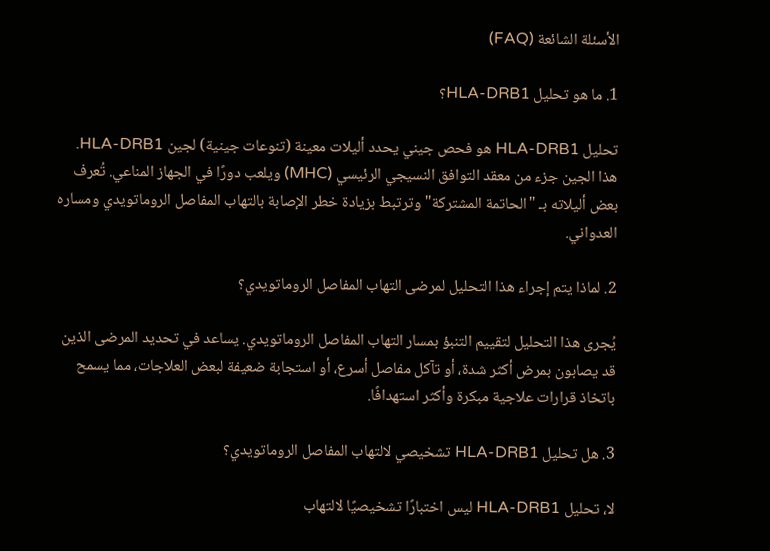الأسئلة الشائعة (FAQ)

1. ما هو تحليل HLA-DRB1؟

تحليل HLA-DRB1 هو فحص جيني يحدد أليلات معينة (تنوعات جينية) لجين HLA-DRB1. هذا الجين جزء من معقد التوافق النسيجي الرئيسي (MHC) ويلعب دورًا في الجهاز المناعي. تُعرف بعض أليلاته بـ "الحاتمة المشتركة" وترتبط بزيادة خطر الإصابة بالتهاب المفاصل الروماتويدي ومساره العدواني.

2. لماذا يتم إجراء هذا التحليل لمرضى التهاب المفاصل الروماتويدي؟

يُجرى هذا التحليل لتقييم التنبؤ بمسار التهاب المفاصل الروماتويدي. يساعد في تحديد المرضى الذين قد يصابون بمرض أكثر شدة، أو تآكل مفاصل أسرع، أو استجابة ضعيفة لبعض العلاجات، مما يسمح باتخاذ قرارات علاجية مبكرة وأكثر استهدافًا.

3. هل تحليل HLA-DRB1 تشخيصي لالتهاب المفاصل الروماتويدي؟

لا، تحليل HLA-DRB1 ليس اختبارًا تشخيصيًا لالتهاب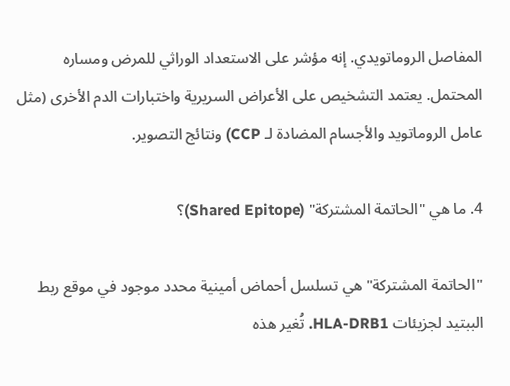المفاصل الروماتويدي. إنه مؤشر على الاستعداد الوراثي للمرض ومساره المحتمل. يعتمد التشخيص على الأعراض السريرية واختبارات الدم الأخرى (مثل عامل الروماتويد والأجسام المضادة لـ CCP) ونتائج التصوير.

4. ما هي "الحاتمة المشتركة" (Shared Epitope)؟

"الحاتمة المشتركة" هي تسلسل أحماض أمينية محدد موجود في موقع ربط الببتيد لجزيئات HLA-DRB1. تُغير هذه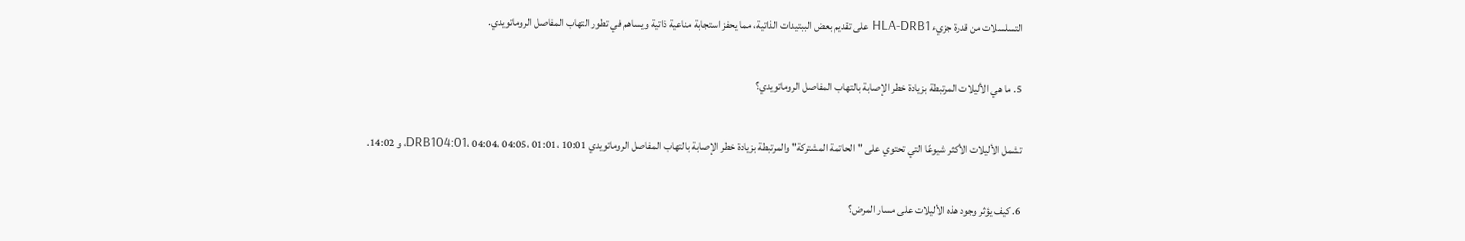التسلسلات من قدرة جزيء HLA-DRB1 على تقديم بعض الببتيدات الذاتية، مما يحفز استجابة مناعية ذاتية ويساهم في تطور التهاب المفاصل الروماتويدي.

5. ما هي الأليلات المرتبطة بزيادة خطر الإصابة بالتهاب المفاصل الروماتويدي؟

تشمل الأليلات الأكثر شيوعًا التي تحتوي على "الحاتمة المشتركة" والمرتبطة بزيادة خطر الإصابة بالتهاب المفاصل الروماتويدي DRB104:01، 04:04، 04:05، 01:01، 10:01، و 14:02.

6. كيف يؤثر وجود هذه الأليلات على مسار المرض؟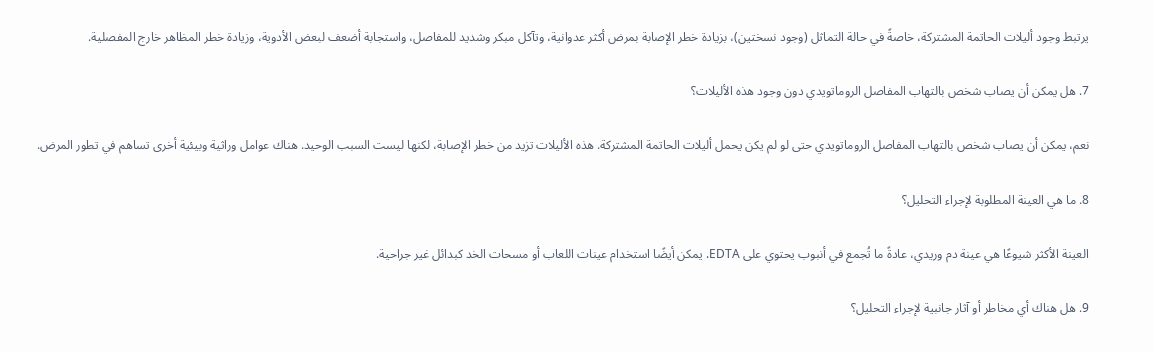يرتبط وجود أليلات الحاتمة المشتركة، خاصةً في حالة التماثل (وجود نسختين)، بزيادة خطر الإصابة بمرض أكثر عدوانية، وتآكل مبكر وشديد للمفاصل، واستجابة أضعف لبعض الأدوية، وزيادة خطر المظاهر خارج المفصلية.

7. هل يمكن أن يصاب شخص بالتهاب المفاصل الروماتويدي دون وجود هذه الأليلات؟

نعم، يمكن أن يصاب شخص بالتهاب المفاصل الروماتويدي حتى لو لم يكن يحمل أليلات الحاتمة المشتركة. هذه الأليلات تزيد من خطر الإصابة، لكنها ليست السبب الوحيد. هناك عوامل وراثية وبيئية أخرى تساهم في تطور المرض.

8. ما هي العينة المطلوبة لإجراء التحليل؟

العينة الأكثر شيوعًا هي عينة دم وريدي، عادةً ما تُجمع في أنبوب يحتوي على EDTA. يمكن أيضًا استخدام عينات اللعاب أو مسحات الخد كبدائل غير جراحية.

9. هل هناك أي مخاطر أو آثار جانبية لإجراء التحليل؟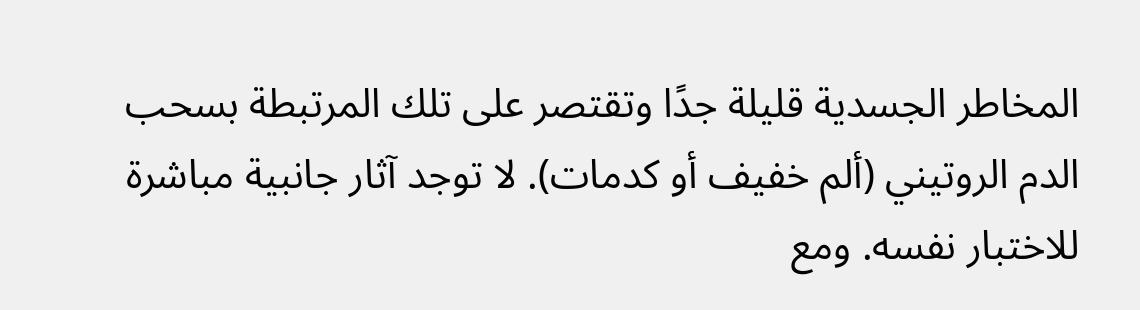المخاطر الجسدية قليلة جدًا وتقتصر على تلك المرتبطة بسحب الدم الروتيني (ألم خفيف أو كدمات). لا توجد آثار جانبية مباشرة للاختبار نفسه. ومع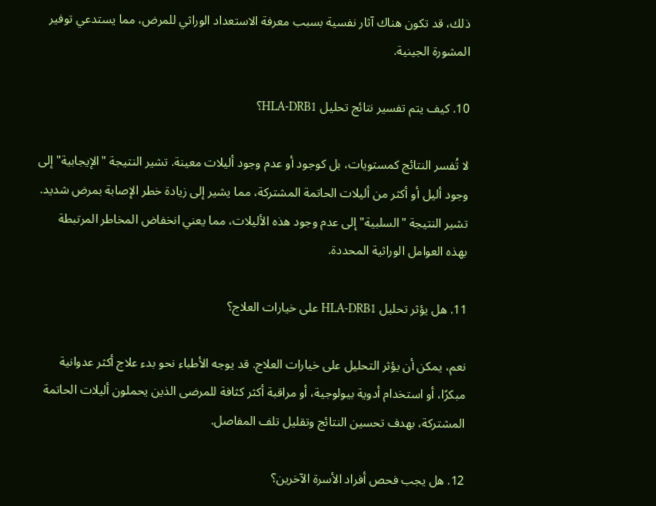ذلك، قد تكون هناك آثار نفسية بسبب معرفة الاستعداد الوراثي للمرض، مما يستدعي توفير المشورة الجينية.

10. كيف يتم تفسير نتائج تحليل HLA-DRB1؟

لا تُفسر النتائج كمستويات، بل كوجود أو عدم وجود أليلات معينة. تشير النتيجة "الإيجابية" إلى وجود أليل أو أكثر من أليلات الحاتمة المشتركة، مما يشير إلى زيادة خطر الإصابة بمرض شديد. تشير النتيجة "السلبية" إلى عدم وجود هذه الأليلات، مما يعني انخفاض المخاطر المرتبطة بهذه العوامل الوراثية المحددة.

11. هل يؤثر تحليل HLA-DRB1 على خيارات العلاج؟

نعم، يمكن أن يؤثر التحليل على خيارات العلاج. قد يوجه الأطباء نحو بدء علاج أكثر عدوانية مبكرًا، أو استخدام أدوية بيولوجية، أو مراقبة أكثر كثافة للمرضى الذين يحملون أليلات الحاتمة المشتركة، بهدف تحسين النتائج وتقليل تلف المفاصل.

12. هل يجب فحص أفراد الأسرة الآخرين؟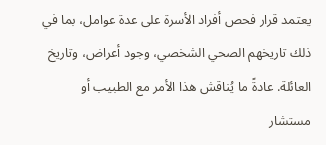يعتمد قرار فحص أفراد الأسرة على عدة عوامل، بما في ذلك تاريخهم الصحي الشخصي، وجود أعراض، وتاريخ العائلة. عادةً ما يُناقش هذا الأمر مع الطبيب أو مستشار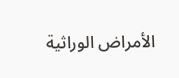الأمراض الوراثية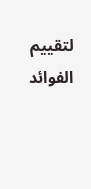لتقييم الفوائد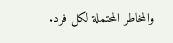والمخاطر المحتملة لكل فرد.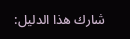شارك هذا الدليل: